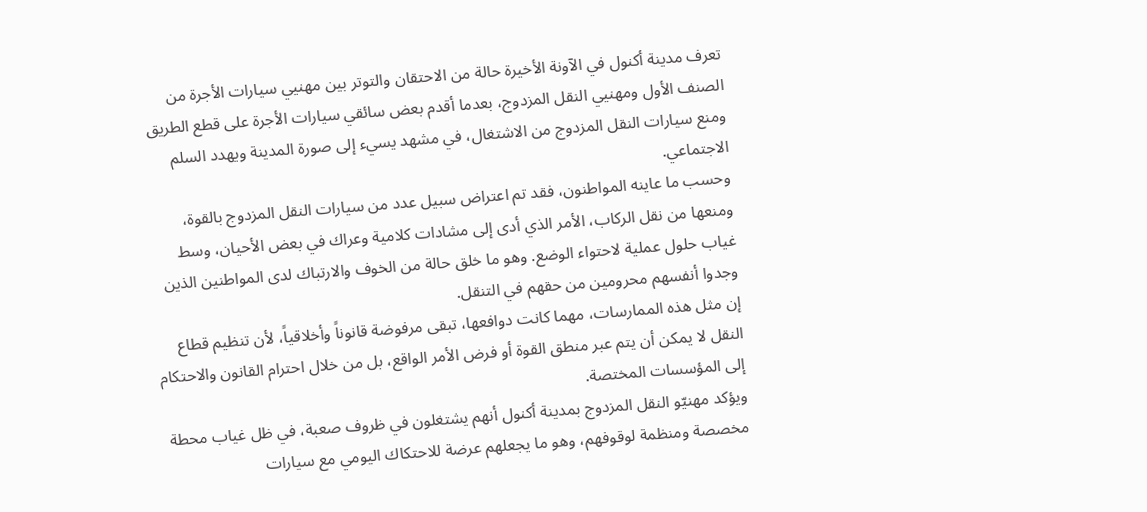تعرف مدينة أكنول في الآونة الأخيرة حالة من الاحتقان والتوتر بين مهنيي سيارات الأجرة من الصنف الأول ومهنيي النقل المزدوج، بعدما أقدم بعض سائقي سيارات الأجرة على قطع الطريق ومنع سيارات النقل المزدوج من الاشتغال، في مشهد يسيء إلى صورة المدينة ويهدد السلم الاجتماعي.
وحسب ما عاينه المواطنون، فقد تم اعتراض سبيل عدد من سيارات النقل المزدوج بالقوة، ومنعها من نقل الركاب، الأمر الذي أدى إلى مشادات كلامية وعراك في بعض الأحيان، وسط غياب حلول عملية لاحتواء الوضع. وهو ما خلق حالة من الخوف والارتباك لدى المواطنين الذين وجدوا أنفسهم محرومين من حقهم في التنقل.
إن مثل هذه الممارسات، مهما كانت دوافعها، تبقى مرفوضة قانوناً وأخلاقياً، لأن تنظيم قطاع النقل لا يمكن أن يتم عبر منطق القوة أو فرض الأمر الواقع، بل من خلال احترام القانون والاحتكام إلى المؤسسات المختصة.
ويؤكد مهنيّو النقل المزدوج بمدينة أكنول أنهم يشتغلون في ظروف صعبة، في ظل غياب محطة مخصصة ومنظمة لوقوفهم، وهو ما يجعلهم عرضة للاحتكاك اليومي مع سيارات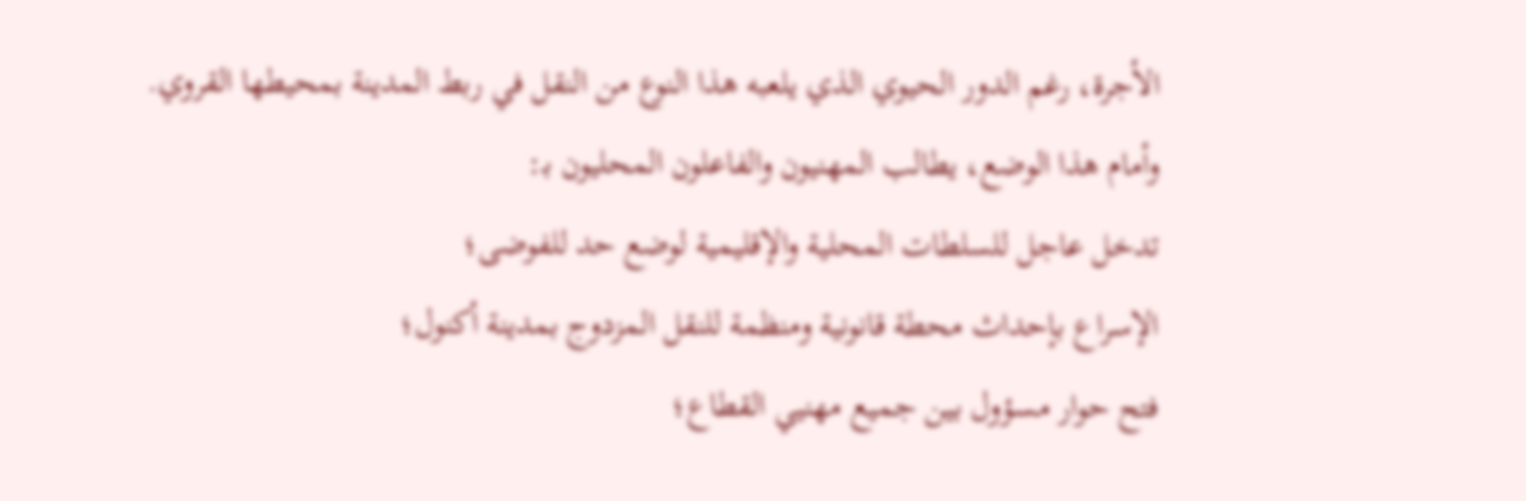الأجرة، رغم الدور الحيوي الذي يلعبه هذا النوع من النقل في ربط المدينة بمحيطها القروي.
وأمام هذا الوضع، يطالب المهنيون والفاعلون المحليون بـ:
تدخل عاجل للسلطات المحلية والإقليمية لوضع حد للفوضى؛
الإسراع بإحداث محطة قانونية ومنظمة للنقل المزدوج بمدينة أكنول؛
فتح حوار مسؤول بين جميع مهنيي القطاع؛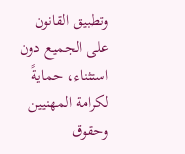وتطبيق القانون على الجميع دون استثناء، حمايةً لكرامة المهنيين وحقوق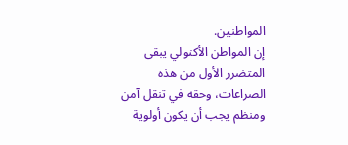المواطنين.
إن المواطن الأكنولي يبقى المتضرر الأول من هذه الصراعات، وحقه في تنقل آمن ومنظم يجب أن يكون أولوية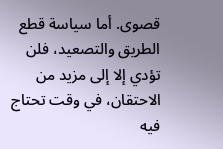قصوى. أما سياسة قطع الطريق والتصعيد، فلن تؤدي إلا إلى مزيد من الاحتقان، في وقت تحتاج فيه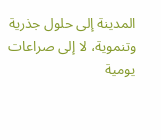المدينة إلى حلول جذرية وتنموية، لا إلى صراعات يومية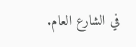في الشارع العام.